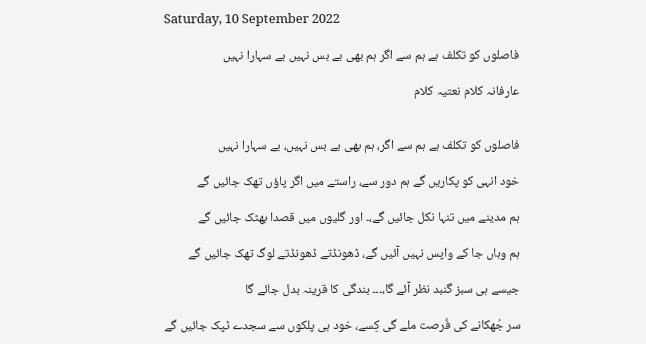Saturday, 10 September 2022

فاصلوں کو تکلف ہے ہم سے اگر ہم بھی بے بس نہیں بے سہارا نہیں

عارفانہ کلام نعتیہ کلام


فاصلوں کو تکلف ہے ہم سے اگر، ہم بھی بے بس نہیں، بے سہارا نہیں

خود انہی کو پکاریں گے ہم دور سے، راستے میں اگر پاؤں تھک جائیں گے

ہم مدینے میں تنہا نکل جائیں گے،۔ اور گلیوں میں قصدا بھٹک جائیں گے

ہم وہاں جا کے واپس نہیں آئیں گے، ڈھونڈتے ڈھونڈتے لوگ تھک جائیں گے

جیسے ہی سبز گنبد نظر آئے گا،۔۔۔ بندگی کا قرینہ بدل جائے گا

سر جُھکانے کی فُرصت ملے گی کِسے، خود ہی پلکوں سے سجدے ٹپک جائیں گے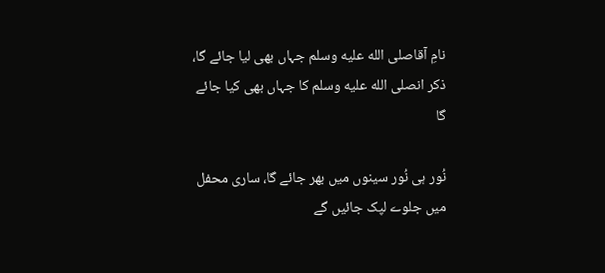نامِ آقاصلى الله عليه وسلم جہاں بھی لیا جائے گا، ذکر انصلى الله عليه وسلم کا جہاں بھی کیا جائے گا

نُور ہی نُور سینوں میں بھر جائے گا، ساری محفل میں جلوے لپک جائیں گے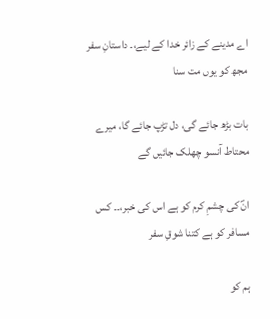اے مدینے کے زائر خدا کے لیے،۔ داستانِ سفر مجھ کو یوں مت سنا

بات بڑھ جائے گی، دل تڑپ جائے گا، میرے محتاط آنسو چھلک جائیں گے

انؐ کی چشمِ کرم کو ہے اس کی خبر،۔۔ کس مسافر کو ہے کتنا شوقِ سفر

ہم کو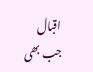اقبال جب بھی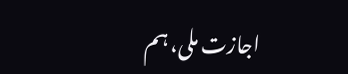اجازت ملی، ہم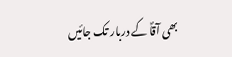بھی آقاؐ کے دربار تک جائیں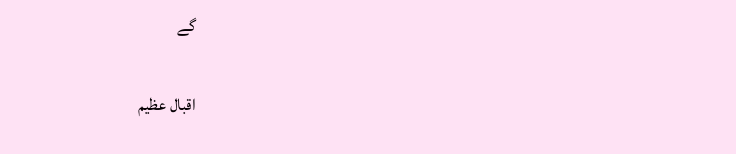گے


اقبال عظیم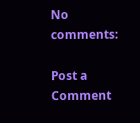No comments:

Post a Comment